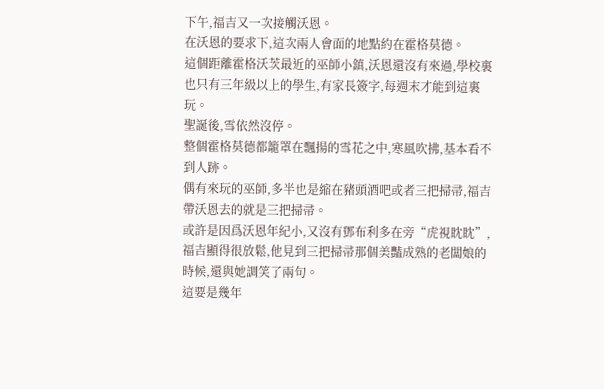下午,福吉又一次接觸沃恩。
在沃恩的要求下,這次兩人會面的地點約在霍格莫德。
這個距離霍格沃茨最近的巫師小鎮,沃恩還沒有來過,學校裏也只有三年級以上的學生,有家長簽字,每週末才能到這裏玩。
聖誕後,雪依然沒停。
整個霍格莫德都籠罩在飄揚的雪花之中,寒風吹拂,基本看不到人跡。
偶有來玩的巫師,多半也是縮在豬頭酒吧或者三把掃帚,福吉帶沃恩去的就是三把掃帚。
或許是因爲沃恩年紀小,又沒有鄧布利多在旁“虎視眈眈”,福吉顯得很放鬆,他見到三把掃帚那個美豔成熟的老闆娘的時候,還與她調笑了兩句。
這要是幾年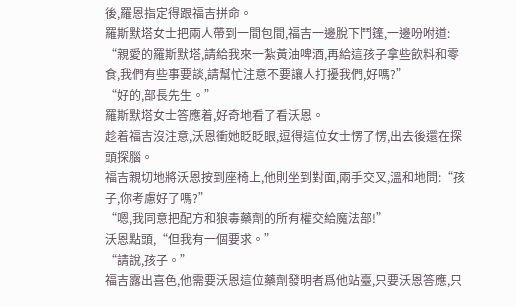後,羅恩指定得跟福吉拼命。
羅斯默塔女士把兩人帶到一間包間,福吉一邊脫下鬥篷,一邊吩咐道:
“親愛的羅斯默塔,請給我來一紮黃油啤酒,再給這孩子拿些飲料和零食,我們有些事要談,請幫忙注意不要讓人打擾我們,好嗎?”
“好的,部長先生。”
羅斯默塔女士答應着,好奇地看了看沃恩。
趁着福吉沒注意,沃恩衝她眨眨眼,逗得這位女士愣了愣,出去後還在探頭探腦。
福吉親切地將沃恩按到座椅上,他則坐到對面,兩手交叉,溫和地問:“孩子,你考慮好了嗎?”
“嗯,我同意把配方和狼毒藥劑的所有權交給魔法部!”
沃恩點頭,“但我有一個要求。”
“請說,孩子。”
福吉露出喜色,他需要沃恩這位藥劑發明者爲他站臺,只要沃恩答應,只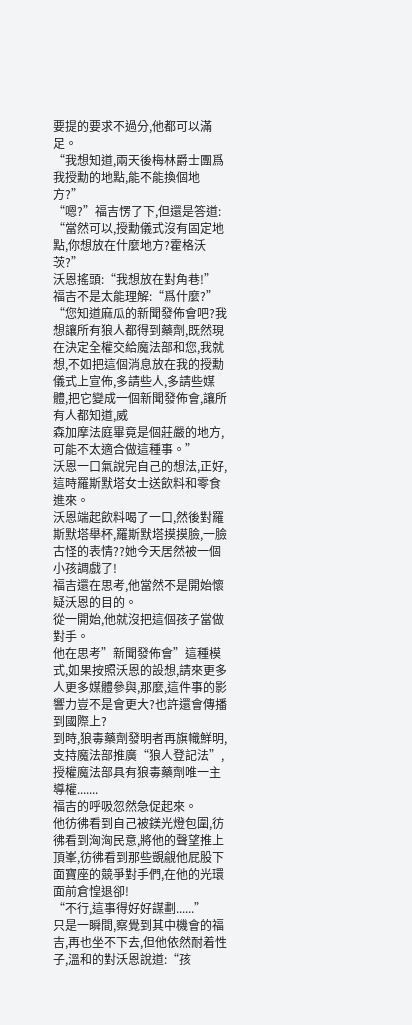要提的要求不過分,他都可以滿足。
“我想知道,兩天後梅林爵士團爲我授勳的地點,能不能換個地方?”
“嗯?”福吉愣了下,但還是答道:
“當然可以,授勳儀式沒有固定地點,你想放在什麼地方?霍格沃茨?”
沃恩搖頭:“我想放在對角巷!”
福吉不是太能理解:“爲什麼?”
“您知道麻瓜的新聞發佈會吧?我想讓所有狼人都得到藥劑,既然現在決定全權交給魔法部和您,我就想,不如把這個消息放在我的授勳儀式上宣佈,多請些人,多請些媒體,把它變成一個新聞發佈會,讓所有人都知道,威
森加摩法庭畢竟是個莊嚴的地方,可能不太適合做這種事。”
沃恩一口氣說完自己的想法,正好,這時羅斯默塔女士送飲料和零食進來。
沃恩端起飲料喝了一口,然後對羅斯默塔舉杯,羅斯默塔摸摸臉,一臉古怪的表情??她今天居然被一個小孩調戲了!
福吉還在思考,他當然不是開始懷疑沃恩的目的。
從一開始,他就沒把這個孩子當做對手。
他在思考”新聞發佈會”這種模式,如果按照沃恩的設想,請來更多人更多媒體參與,那麼,這件事的影響力豈不是會更大?也許還會傳播到國際上?
到時,狼毒藥劑發明者再旗幟鮮明,支持魔法部推廣“狼人登記法”,授權魔法部具有狼毒藥劑唯一主導權.......
福吉的呼吸忽然急促起來。
他彷彿看到自己被鎂光燈包圍,彷彿看到洶洶民意,將他的聲望推上頂峯,彷彿看到那些覬覦他屁股下面寶座的競爭對手們,在他的光環面前倉惶退卻!
“不行,這事得好好謀劃......”
只是一瞬間,察覺到其中機會的福吉,再也坐不下去,但他依然耐着性子,溫和的對沃恩說道:“孩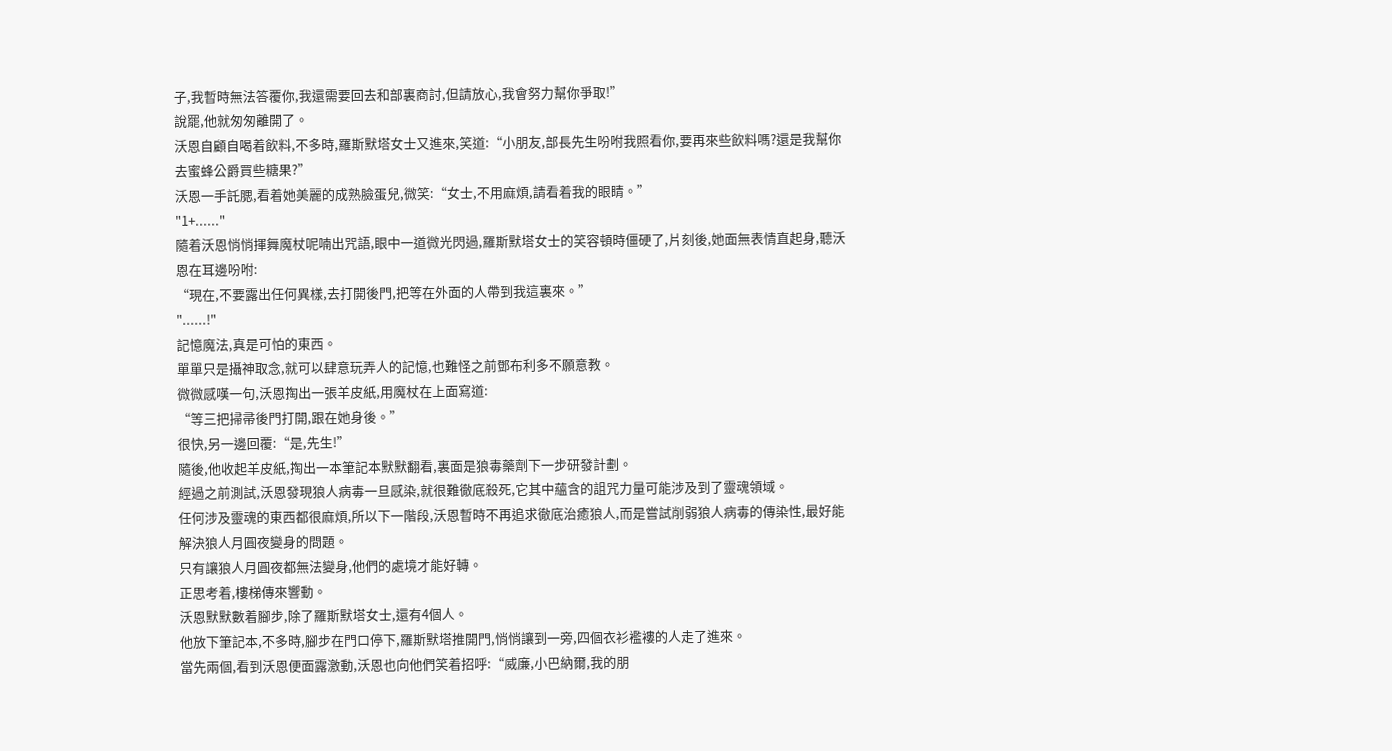子,我暫時無法答覆你,我還需要回去和部裏商討,但請放心,我會努力幫你爭取!”
說罷,他就匆匆離開了。
沃恩自顧自喝着飲料,不多時,羅斯默塔女士又進來,笑道:“小朋友,部長先生吩咐我照看你,要再來些飲料嗎?還是我幫你去蜜蜂公爵買些糖果?”
沃恩一手託腮,看着她美麗的成熟臉蛋兒,微笑:“女士,不用麻煩,請看着我的眼睛。”
"1+......"
隨着沃恩悄悄揮舞魔杖呢喃出咒語,眼中一道微光閃過,羅斯默塔女士的笑容頓時僵硬了,片刻後,她面無表情直起身,聽沃恩在耳邊吩咐:
“現在,不要露出任何異樣,去打開後門,把等在外面的人帶到我這裏來。”
"......!"
記憶魔法,真是可怕的東西。
單單只是攝神取念,就可以肆意玩弄人的記憶,也難怪之前鄧布利多不願意教。
微微感嘆一句,沃恩掏出一張羊皮紙,用魔杖在上面寫道:
“等三把掃帚後門打開,跟在她身後。”
很快,另一邊回覆:“是,先生!”
隨後,他收起羊皮紙,掏出一本筆記本默默翻看,裏面是狼毒藥劑下一步研發計劃。
經過之前測試,沃恩發現狼人病毒一旦感染,就很難徹底殺死,它其中蘊含的詛咒力量可能涉及到了靈魂領域。
任何涉及靈魂的東西都很麻煩,所以下一階段,沃恩暫時不再追求徹底治癒狼人,而是嘗試削弱狼人病毒的傳染性,最好能解決狼人月圓夜變身的問題。
只有讓狼人月圓夜都無法變身,他們的處境才能好轉。
正思考着,樓梯傳來響動。
沃恩默默數着腳步,除了羅斯默塔女士,還有4個人。
他放下筆記本,不多時,腳步在門口停下,羅斯默塔推開門,悄悄讓到一旁,四個衣衫襤褸的人走了進來。
當先兩個,看到沃恩便面露激動,沃恩也向他們笑着招呼:“威廉,小巴納爾,我的朋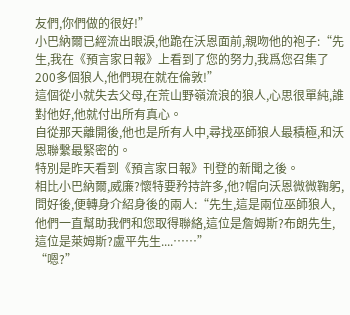友們,你們做的很好!”
小巴納爾已經流出眼淚,他跪在沃恩面前,親吻他的袍子:“先生,我在《預言家日報》上看到了您的努力,我爲您召集了200多個狼人,他們現在就在倫敦!”
這個從小就失去父母,在荒山野嶺流浪的狼人,心思很單純,誰對他好,他就付出所有真心。
自從那天離開後,他也是所有人中,尋找巫師狼人最積極,和沃恩聯繫最緊密的。
特別是昨天看到《預言家日報》刊登的新聞之後。
相比小巴納爾,威廉?懷特要矜持許多,他?帽向沃恩微微鞠躬,問好後,便轉身介紹身後的兩人:“先生,這是兩位巫師狼人,他們一直幫助我們和您取得聯絡,這位是詹姆斯?布朗先生,這位是萊姆斯?盧平先生....……”
“嗯?”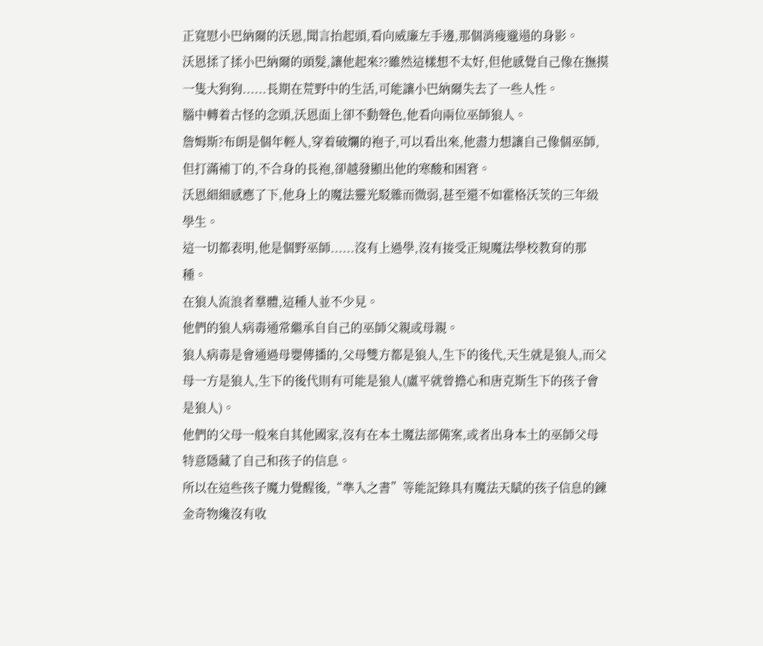正寬慰小巴納爾的沃恩,聞言抬起頭,看向威廉左手邊,那個消瘦邋遢的身影。
沃恩揉了揉小巴納爾的頭髮,讓他起來??雖然這樣想不太好,但他感覺自己像在撫摸一隻大狗狗......長期在荒野中的生活,可能讓小巴納爾失去了一些人性。
腦中轉着古怪的念頭,沃恩面上卻不動聲色,他看向兩位巫師狼人。
詹姆斯?布朗是個年輕人,穿着破爛的袍子,可以看出來,他盡力想讓自己像個巫師,但打滿補丁的,不合身的長袍,卻越發顯出他的寒酸和困窘。
沃恩細細感應了下,他身上的魔法靈光駁雜而微弱,甚至還不如霍格沃茨的三年級學生。
這一切都表明,他是個野巫師......沒有上過學,沒有接受正規魔法學校教育的那種。
在狼人流浪者羣體,這種人並不少見。
他們的狼人病毒通常繼承自自己的巫師父親或母親。
狼人病毒是會通過母嬰傳播的,父母雙方都是狼人,生下的後代,天生就是狼人,而父母一方是狼人,生下的後代則有可能是狼人(盧平就曾擔心和唐克斯生下的孩子會是狼人)。
他們的父母一般來自其他國家,沒有在本土魔法部備案,或者出身本土的巫師父母特意隱藏了自己和孩子的信息。
所以在這些孩子魔力覺醒後,“準入之書”等能記錄具有魔法天賦的孩子信息的鍊金奇物纔沒有收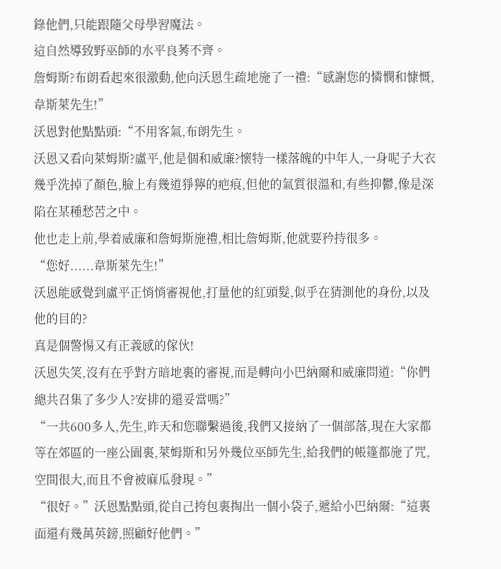錄他們,只能跟隨父母學習魔法。
這自然導致野巫師的水平良莠不齊。
詹姆斯?布朗看起來很激動,他向沃恩生疏地施了一禮:“感謝您的憐憫和慷慨,韋斯萊先生!”
沃恩對他點點頭:“不用客氣,布朗先生。
沃恩又看向萊姆斯?盧平,他是個和威廉?懷特一樣落魄的中年人,一身呢子大衣幾乎洗掉了顏色,臉上有幾道猙獰的疤痕,但他的氣質很溫和,有些抑鬱,像是深陷在某種愁苦之中。
他也走上前,學着威廉和詹姆斯施禮,相比詹姆斯,他就要矜持很多。
“您好......韋斯萊先生!”
沃恩能感覺到盧平正悄悄審視他,打量他的紅頭髮,似乎在猜測他的身份,以及他的目的?
真是個警惕又有正義感的傢伙!
沃恩失笑,沒有在乎對方暗地裏的審視,而是轉向小巴納爾和威廉問道:“你們總共召集了多少人?安排的還妥當嗎?”
“一共600多人,先生,昨天和您聯繫過後,我們又接納了一個部落,現在大家都等在郊區的一座公園裏,萊姆斯和另外幾位巫師先生,給我們的帳篷都施了咒,空間很大,而且不會被麻瓜發現。”
“很好。”沃恩點點頭,從自己挎包裏掏出一個小袋子,遞給小巴納爾:“這裏面還有幾萬英鎊,照顧好他們。”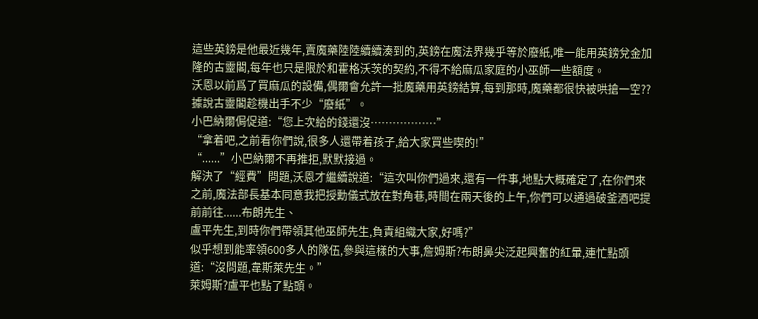這些英鎊是他最近幾年,賣魔藥陸陸續續湊到的,英鎊在魔法界幾乎等於廢紙,唯一能用英鎊兌金加隆的古靈閣,每年也只是限於和霍格沃茨的契約,不得不給麻瓜家庭的小巫師一些額度。
沃恩以前爲了買麻瓜的設備,偶爾會允許一批魔藥用英鎊結算,每到那時,魔藥都很快被哄搶一空??據說古靈閣趁機出手不少“廢紙”。
小巴納爾侷促道:“您上次給的錢還沒………………”
“拿着吧,之前看你們說,很多人還帶着孩子,給大家買些喫的!”
“......”小巴納爾不再推拒,默默接過。
解決了“經費”問題,沃恩才繼續說道:“這次叫你們過來,還有一件事,地點大概確定了,在你們來之前,魔法部長基本同意我把授勳儀式放在對角巷,時間在兩天後的上午,你們可以通過破釜酒吧提前前往......布朗先生、
盧平先生,到時你們帶領其他巫師先生,負責組織大家,好嗎?”
似乎想到能率領600多人的隊伍,參與這樣的大事,詹姆斯?布朗鼻尖泛起興奮的紅暈,連忙點頭道:“沒問題,韋斯萊先生。”
萊姆斯?盧平也點了點頭。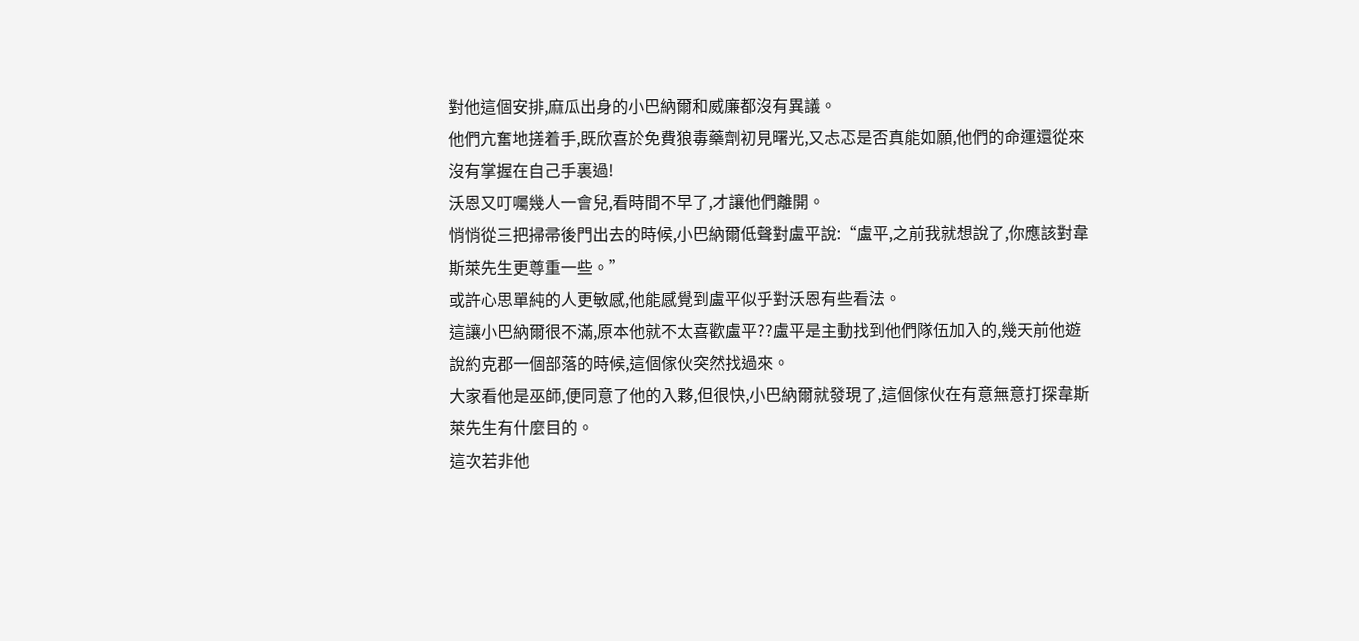對他這個安排,麻瓜出身的小巴納爾和威廉都沒有異議。
他們亢奮地搓着手,既欣喜於免費狼毒藥劑初見曙光,又忐忑是否真能如願,他們的命運還從來沒有掌握在自己手裏過!
沃恩又叮囑幾人一會兒,看時間不早了,才讓他們離開。
悄悄從三把掃帚後門出去的時候,小巴納爾低聲對盧平說:“盧平,之前我就想說了,你應該對韋斯萊先生更尊重一些。”
或許心思單純的人更敏感,他能感覺到盧平似乎對沃恩有些看法。
這讓小巴納爾很不滿,原本他就不太喜歡盧平??盧平是主動找到他們隊伍加入的,幾天前他遊說約克郡一個部落的時候,這個傢伙突然找過來。
大家看他是巫師,便同意了他的入夥,但很快,小巴納爾就發現了,這個傢伙在有意無意打探韋斯萊先生有什麼目的。
這次若非他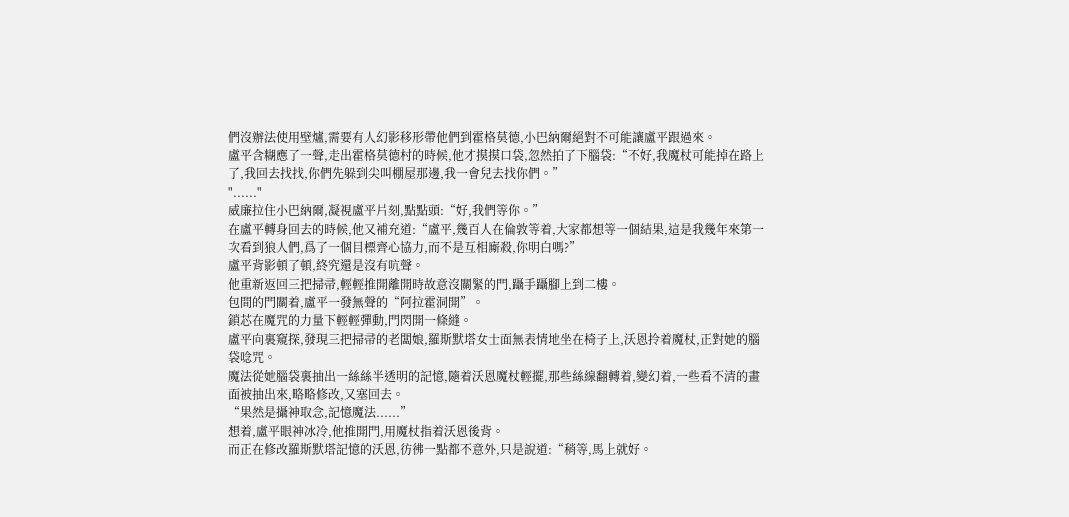們沒辦法使用壁爐,需要有人幻影移形帶他們到霍格莫德,小巴納爾絕對不可能讓盧平跟過來。
盧平含糊應了一聲,走出霍格莫德村的時候,他才摸摸口袋,忽然拍了下腦袋:“不好,我魔杖可能掉在路上了,我回去找找,你們先躲到尖叫棚屋那邊,我一會兒去找你們。”
"......"
威廉拉住小巴納爾,凝視盧平片刻,點點頭:“好,我們等你。”
在盧平轉身回去的時候,他又補充道:“盧平,幾百人在倫敦等着,大家都想等一個結果,這是我幾年來第一次看到狼人們,爲了一個目標齊心協力,而不是互相廝殺,你明白嗎?”
盧平背影頓了頓,終究還是沒有吭聲。
他重新返回三把掃帚,輕輕推開離開時故意沒關緊的門,躡手躡腳上到二樓。
包間的門關着,盧平一發無聲的“阿拉霍洞開”。
鎖芯在魔咒的力量下輕輕彈動,門閃開一條縫。
盧平向裏窺探,發現三把掃帚的老闆娘,羅斯默塔女士面無表情地坐在椅子上,沃恩拎着魔杖,正對她的腦袋唸咒。
魔法從她腦袋裏抽出一絲絲半透明的記憶,隨着沃恩魔杖輕擺,那些絲線翻轉着,變幻着,一些看不清的畫面被抽出來,略略修改,又塞回去。
“果然是攝神取念,記憶魔法......”
想着,盧平眼神冰冷,他推開門,用魔杖指着沃恩後背。
而正在修改羅斯默塔記憶的沃恩,彷彿一點都不意外,只是說道:“稍等,馬上就好。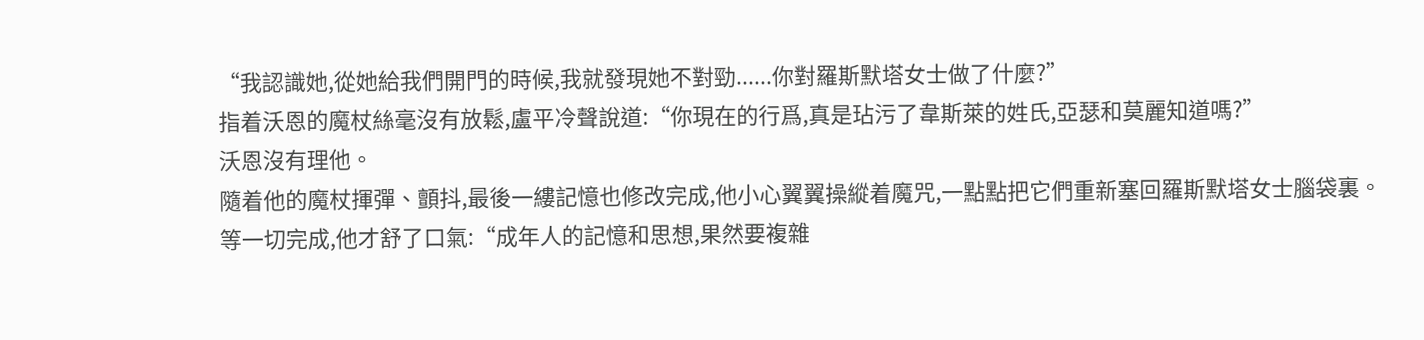“我認識她,從她給我們開門的時候,我就發現她不對勁......你對羅斯默塔女士做了什麼?”
指着沃恩的魔杖絲毫沒有放鬆,盧平冷聲說道:“你現在的行爲,真是玷污了韋斯萊的姓氏,亞瑟和莫麗知道嗎?”
沃恩沒有理他。
隨着他的魔杖揮彈、顫抖,最後一縷記憶也修改完成,他小心翼翼操縱着魔咒,一點點把它們重新塞回羅斯默塔女士腦袋裏。
等一切完成,他才舒了口氣:“成年人的記憶和思想,果然要複雜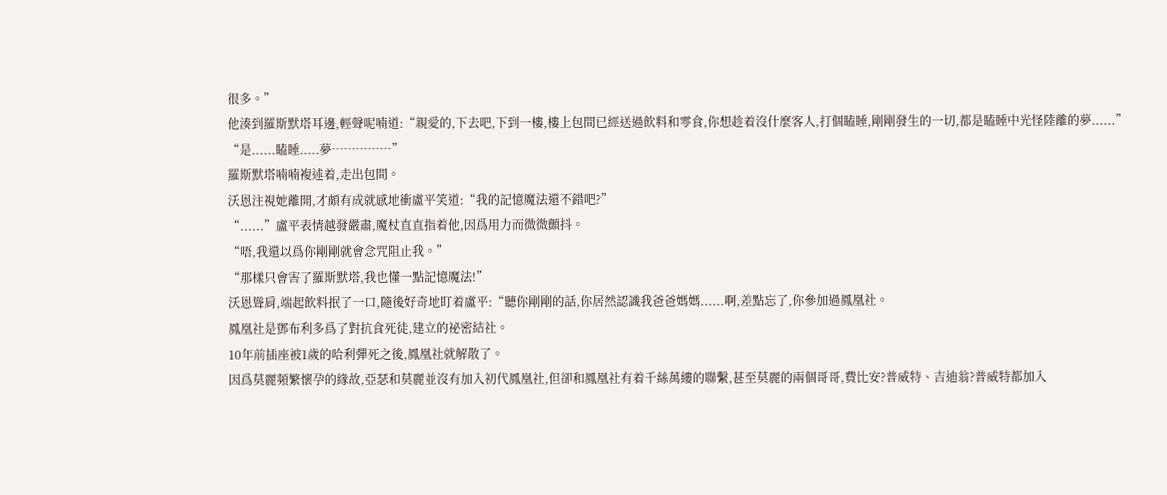很多。”
他湊到羅斯默塔耳邊,輕聲呢喃道:“親愛的,下去吧,下到一樓,樓上包間已經送過飲料和零食,你想趁着沒什麼客人,打個瞌睡,剛剛發生的一切,都是瞌睡中光怪陸離的夢......”
“是......瞌睡.....夢……………”
羅斯默塔喃喃複述着,走出包間。
沃恩注視她離開,才頗有成就感地衝盧平笑道:“我的記憶魔法還不錯吧?”
“......”盧平表情越發嚴肅,魔杖直直指着他,因爲用力而微微顫抖。
“唔,我還以爲你剛剛就會念咒阻止我。”
“那樣只會害了羅斯默塔,我也懂一點記憶魔法!”
沃恩聳肩,端起飲料抿了一口,隨後好奇地盯着盧平:“聽你剛剛的話,你居然認識我爸爸媽媽......啊,差點忘了,你參加過鳳凰社。
鳳凰社是鄧布利多爲了對抗食死徒,建立的祕密結社。
10年前插座被1歲的哈利彈死之後,鳳凰社就解散了。
因爲莫麗頻繁懷孕的緣故,亞瑟和莫麗並沒有加入初代鳳凰社,但卻和鳳凰社有着千絲萬縷的聯繫,甚至莫麗的兩個哥哥,費比安?普威特、吉迪翁?普威特都加入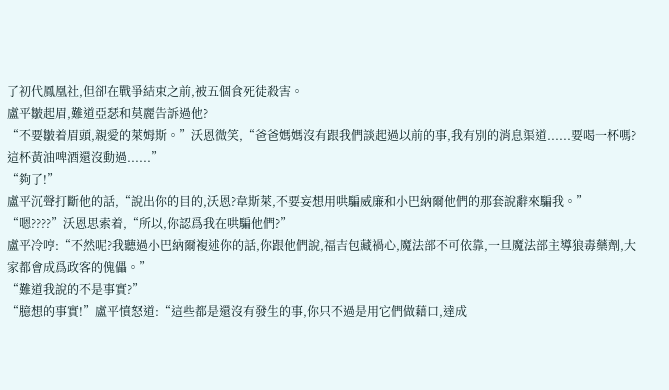了初代鳳凰社,但卻在戰爭結束之前,被五個食死徒殺害。
盧平皺起眉,難道亞瑟和莫麗告訴過他?
“不要皺着眉頭,親愛的萊姆斯。”沃恩微笑,“爸爸媽媽沒有跟我們談起過以前的事,我有別的消息渠道......要喝一杯嗎?這杯黃油啤酒還沒動過......”
“夠了!”
盧平沉聲打斷他的話,“說出你的目的,沃恩?韋斯萊,不要妄想用哄騙威廉和小巴納爾他們的那套說辭來騙我。”
“嗯????”沃恩思索着,“所以,你認爲我在哄騙他們?”
盧平冷哼:“不然呢?我聽過小巴納爾複述你的話,你跟他們說,福吉包藏禍心,魔法部不可依靠,一旦魔法部主導狼毒藥劑,大家都會成爲政客的傀儡。”
“難道我說的不是事實?”
“臆想的事實!”盧平憤怒道:“這些都是還沒有發生的事,你只不過是用它們做藉口,達成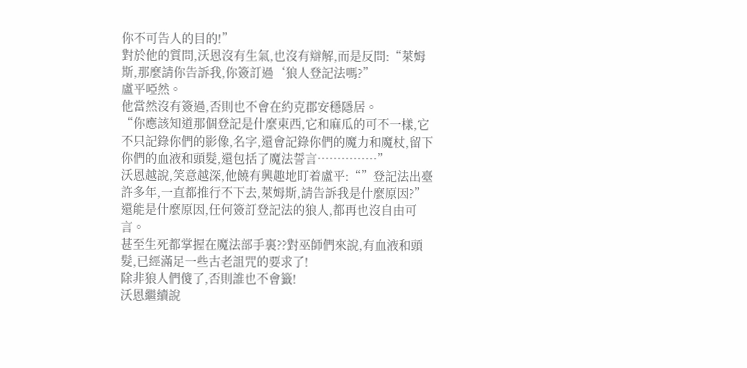你不可告人的目的!”
對於他的質問,沃恩沒有生氣,也沒有辯解,而是反問:“萊姆斯,那麼請你告訴我,你簽訂過‘狼人登記法嗎?”
盧平啞然。
他當然沒有簽過,否則也不會在約克郡安穩隱居。
“你應該知道那個登記是什麼東西,它和麻瓜的可不一樣,它不只記錄你們的影像,名字,還會記錄你們的魔力和魔杖,留下你們的血液和頭髮,還包括了魔法誓言……………”
沃恩越說,笑意越深,他饒有興趣地盯着盧平:“”登記法出臺許多年,一直都推行不下去,萊姆斯,請告訴我是什麼原因?”
還能是什麼原因,任何簽訂登記法的狼人,都再也沒自由可言。
甚至生死都掌握在魔法部手裏??對巫師們來說,有血液和頭髮,已經滿足一些古老詛咒的要求了!
除非狼人們傻了,否則誰也不會籤!
沃恩繼續說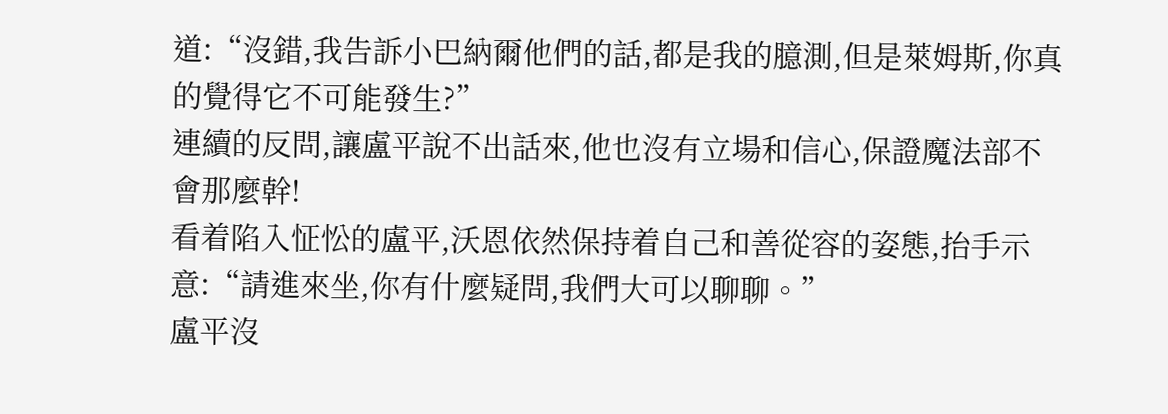道:“沒錯,我告訴小巴納爾他們的話,都是我的臆測,但是萊姆斯,你真的覺得它不可能發生?”
連續的反問,讓盧平說不出話來,他也沒有立場和信心,保證魔法部不會那麼幹!
看着陷入怔忪的盧平,沃恩依然保持着自己和善從容的姿態,抬手示意:“請進來坐,你有什麼疑問,我們大可以聊聊。”
盧平沒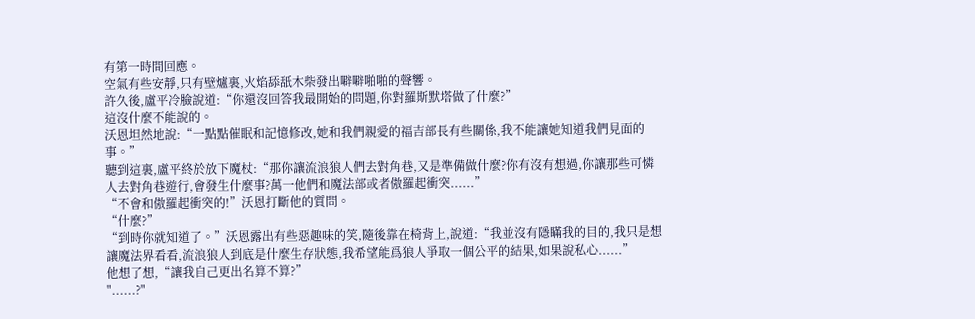有第一時間回應。
空氣有些安靜,只有壁爐裏,火焰舔舐木柴發出噼噼啪啪的聲響。
許久後,盧平冷臉說道:“你還沒回答我最開始的問題,你對羅斯默塔做了什麼?”
這沒什麼不能說的。
沃恩坦然地說:“一點點催眠和記憶修改,她和我們親愛的福吉部長有些關係,我不能讓她知道我們見面的事。”
聽到這裏,盧平終於放下魔杖:“那你讓流浪狼人們去對角巷,又是準備做什麼?你有沒有想過,你讓那些可憐人去對角巷遊行,會發生什麼事?萬一他們和魔法部或者傲羅起衝突......”
“不會和傲羅起衝突的!”沃恩打斷他的質問。
“什麼?”
“到時你就知道了。”沃恩露出有些惡趣味的笑,隨後靠在椅背上,說道:“我並沒有隱瞞我的目的,我只是想讓魔法界看看,流浪狼人到底是什麼生存狀態,我希望能爲狼人爭取一個公平的結果,如果說私心......”
他想了想,“讓我自己更出名算不算?”
"......?"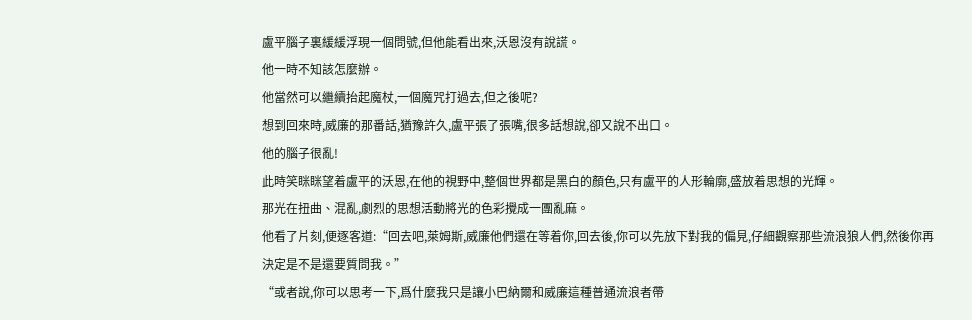盧平腦子裏緩緩浮現一個問號,但他能看出來,沃恩沒有說謊。
他一時不知該怎麼辦。
他當然可以繼續抬起魔杖,一個魔咒打過去,但之後呢?
想到回來時,威廉的那番話,猶豫許久,盧平張了張嘴,很多話想說,卻又說不出口。
他的腦子很亂!
此時笑眯眯望着盧平的沃恩,在他的視野中,整個世界都是黑白的顏色,只有盧平的人形輪廓,盛放着思想的光輝。
那光在扭曲、混亂,劇烈的思想活動將光的色彩攪成一團亂麻。
他看了片刻,便逐客道:“回去吧,萊姆斯,威廉他們還在等着你,回去後,你可以先放下對我的偏見,仔細觀察那些流浪狼人們,然後你再決定是不是還要質問我。”
“或者說,你可以思考一下,爲什麼我只是讓小巴納爾和威廉這種普通流浪者帶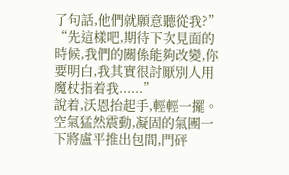了句話,他們就願意聽從我?”
“先這樣吧,期待下次見面的時候,我們的關係能夠改變,你要明白,我其實很討厭別人用魔杖指着我......”
說着,沃恩抬起手,輕輕一擺。
空氣猛然震動,凝固的氣團一下將盧平推出包間,門砰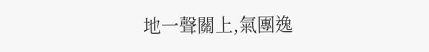地一聲關上,氣團逸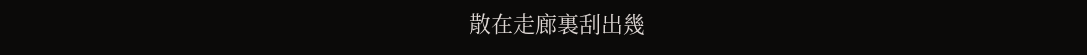散在走廊裏刮出幾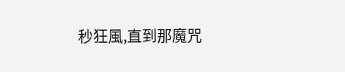秒狂風,直到那魔咒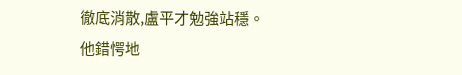徹底消散,盧平才勉強站穩。
他錯愕地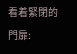看着緊閉的門扉: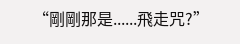“剛剛那是......飛走咒?”